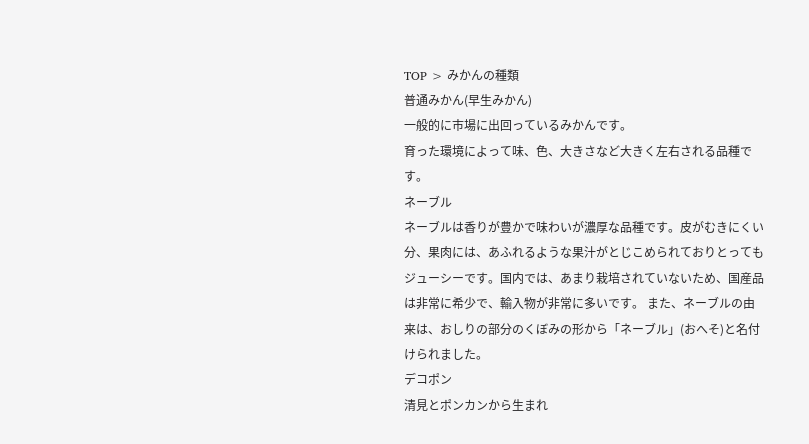TOP > みかんの種類
普通みかん(早生みかん)
一般的に市場に出回っているみかんです。
育った環境によって味、色、大きさなど大きく左右される品種です。
ネーブル
ネーブルは香りが豊かで味わいが濃厚な品種です。皮がむきにくい分、果肉には、あふれるような果汁がとじこめられておりとってもジューシーです。国内では、あまり栽培されていないため、国産品は非常に希少で、輸入物が非常に多いです。 また、ネーブルの由来は、おしりの部分のくぼみの形から「ネーブル」(おへそ)と名付けられました。
デコポン
清見とポンカンから生まれ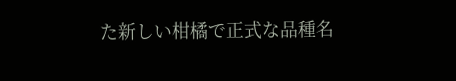た新しい柑橘で正式な品種名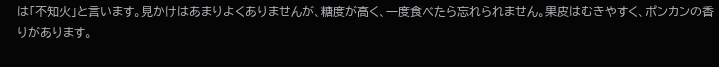は「不知火」と言います。見かけはあまりよくありませんが、糖度が高く、一度食べたら忘れられません。果皮はむきやすく、ポンカンの香りがあります。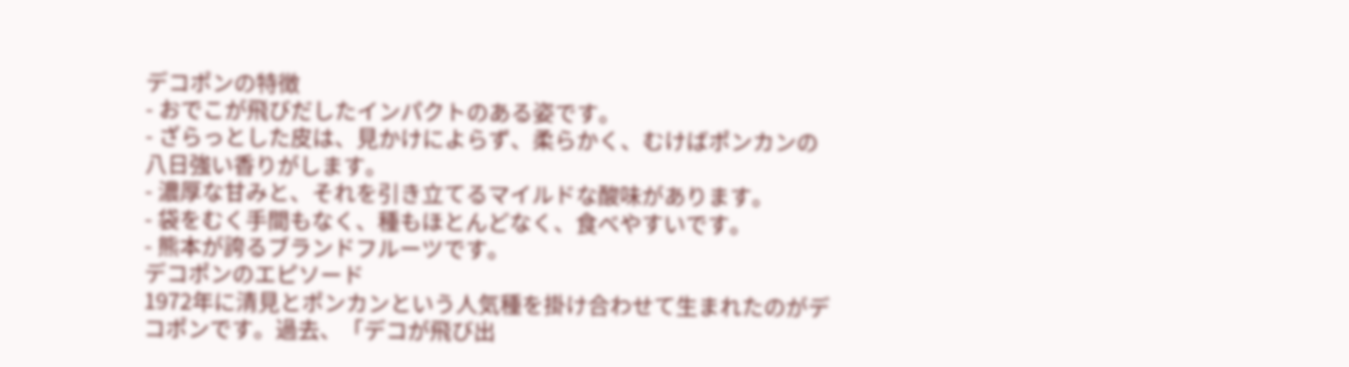デコポンの特徴
- おでこが飛びだしたインパクトのある姿です。
- ざらっとした皮は、見かけによらず、柔らかく、むけばポンカンの八日強い香りがします。
- 濃厚な甘みと、それを引き立てるマイルドな酸味があります。
- 袋をむく手間もなく、種もほとんどなく、食べやすいです。
- 熊本が誇るブランドフルーツです。
デコポンのエピソード
1972年に清見とポンカンという人気種を掛け合わせて生まれたのがデコポンです。過去、「デコが飛び出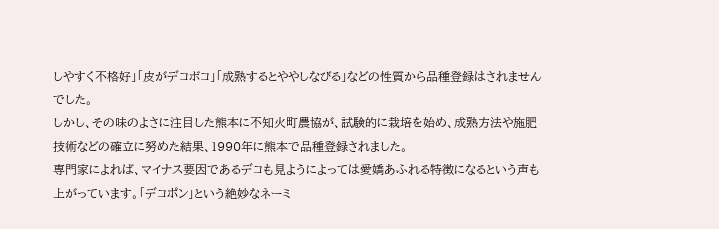しやすく不格好」「皮がデコボコ」「成熟するとややしなびる」などの性質から品種登録はされませんでした。
しかし、その味のよさに注目した熊本に不知火町農協が、試験的に栽培を始め、成熟方法や施肥技術などの確立に努めた結果、1990年に熊本で品種登録されました。
専門家によれば、マイナス要因であるデコも見ようによっては愛嬌あふれる特徴になるという声も上がっています。「デコポン」という絶妙なネーミ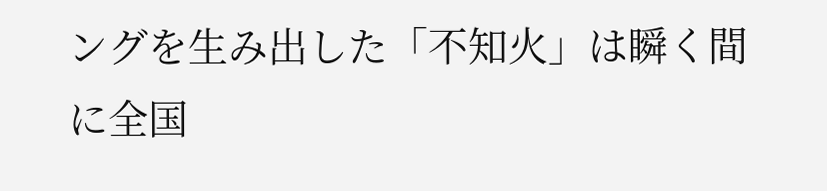ングを生み出した「不知火」は瞬く間に全国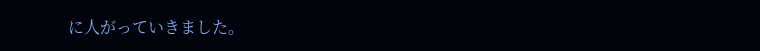に人がっていきました。